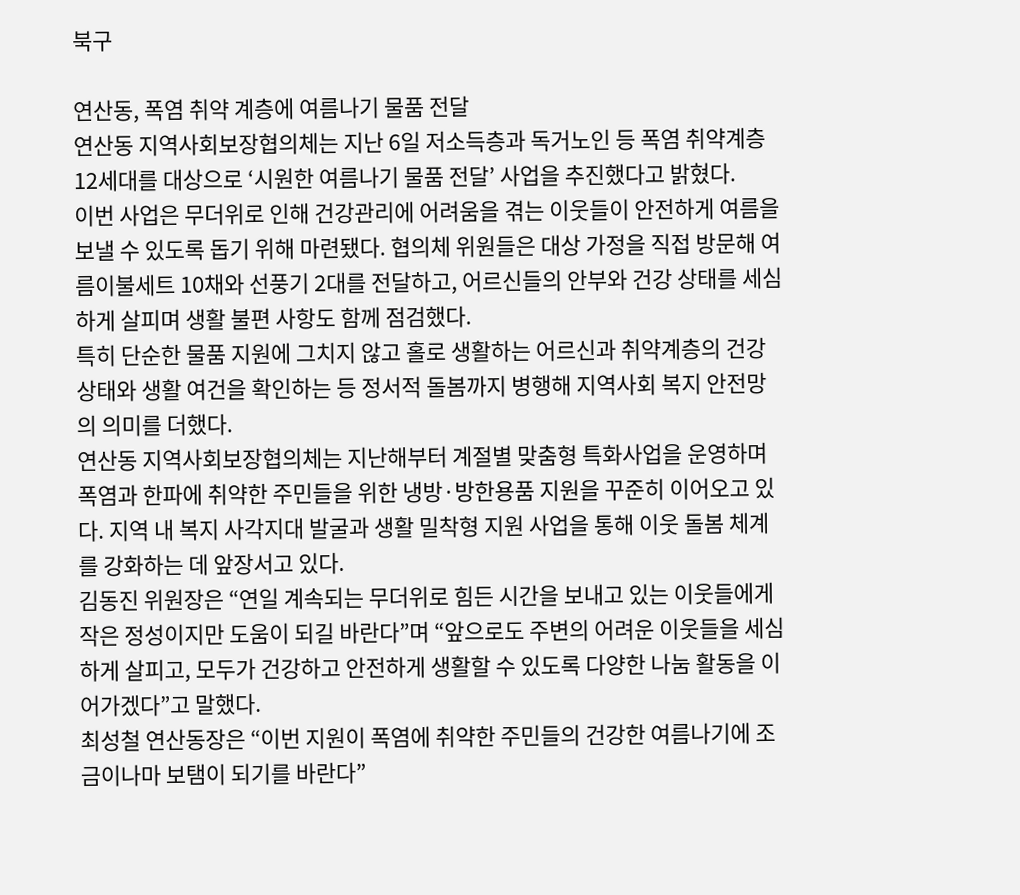북구

연산동, 폭염 취약 계층에 여름나기 물품 전달
연산동 지역사회보장협의체는 지난 6일 저소득층과 독거노인 등 폭염 취약계층 12세대를 대상으로 ‘시원한 여름나기 물품 전달’ 사업을 추진했다고 밝혔다.
이번 사업은 무더위로 인해 건강관리에 어려움을 겪는 이웃들이 안전하게 여름을 보낼 수 있도록 돕기 위해 마련됐다. 협의체 위원들은 대상 가정을 직접 방문해 여름이불세트 10채와 선풍기 2대를 전달하고, 어르신들의 안부와 건강 상태를 세심하게 살피며 생활 불편 사항도 함께 점검했다.
특히 단순한 물품 지원에 그치지 않고 홀로 생활하는 어르신과 취약계층의 건강 상태와 생활 여건을 확인하는 등 정서적 돌봄까지 병행해 지역사회 복지 안전망의 의미를 더했다.
연산동 지역사회보장협의체는 지난해부터 계절별 맞춤형 특화사업을 운영하며 폭염과 한파에 취약한 주민들을 위한 냉방·방한용품 지원을 꾸준히 이어오고 있다. 지역 내 복지 사각지대 발굴과 생활 밀착형 지원 사업을 통해 이웃 돌봄 체계를 강화하는 데 앞장서고 있다.
김동진 위원장은 “연일 계속되는 무더위로 힘든 시간을 보내고 있는 이웃들에게 작은 정성이지만 도움이 되길 바란다”며 “앞으로도 주변의 어려운 이웃들을 세심하게 살피고, 모두가 건강하고 안전하게 생활할 수 있도록 다양한 나눔 활동을 이어가겠다”고 말했다.
최성철 연산동장은 “이번 지원이 폭염에 취약한 주민들의 건강한 여름나기에 조금이나마 보탬이 되기를 바란다”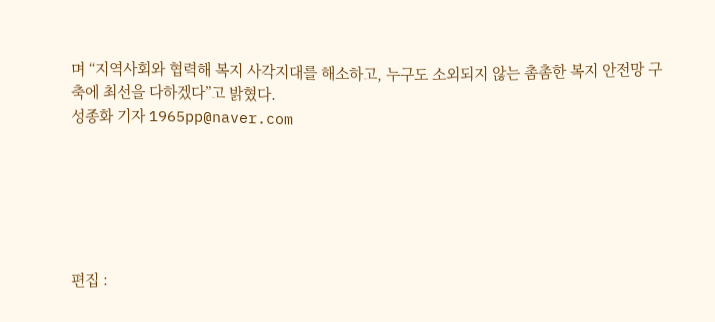며 “지역사회와 협력해 복지 사각지대를 해소하고, 누구도 소외되지 않는 촘촘한 복지 안전망 구축에 최선을 다하겠다”고 밝혔다.
성종화 기자 1965pp@naver.com






편집 :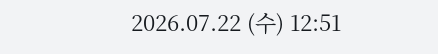2026.07.22 (수) 12:51